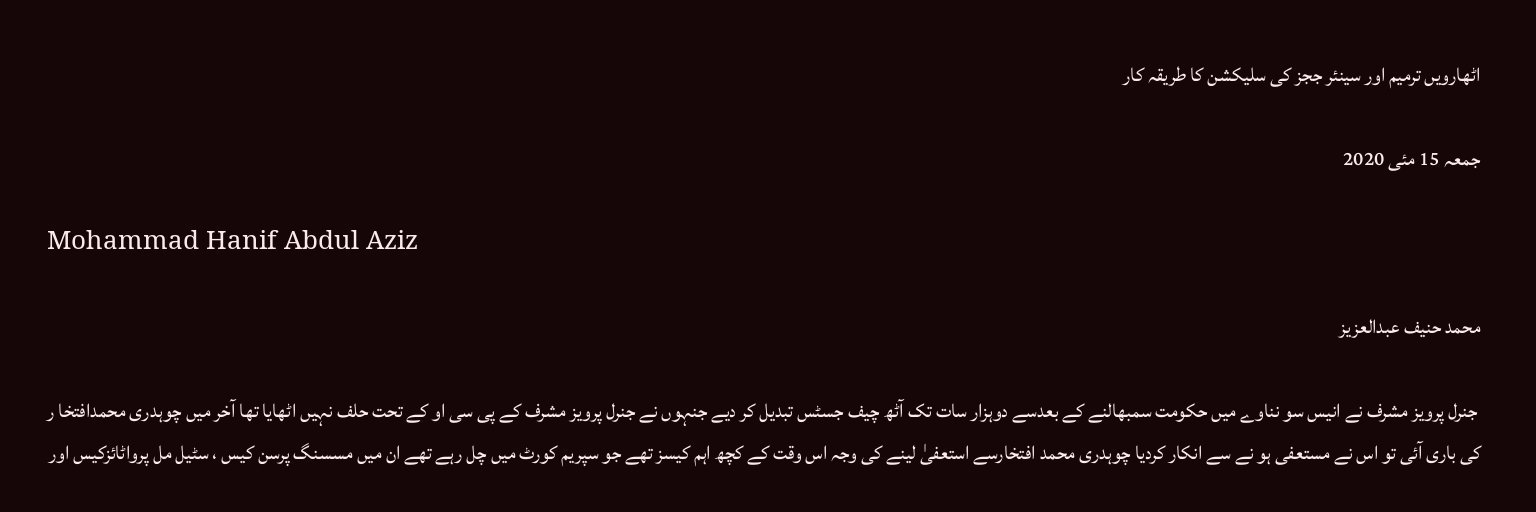اٹھارویں ترمیم اور سینئر ججز کی سلیکشن کا طریقہ کار

جمعہ 15 مئی 2020

Mohammad Hanif Abdul Aziz

محمد حنیف عبدالعزیز

 جنرل پرویز مشرف نے انیس سو نناوے میں حکومت سمبھالنے کے بعدسے دوہزار سات تک آٹھ چیف جسٹس تبدیل کر دیے جنہوں نے جنرل پرویز مشرف کے پی سی او کے تحت حلف نہیں اٹھایا تھا آخر میں چوہدری محمدافتخا ر کی باری آئی تو اس نے مستعفی ہو نے سے انکار کردیا چوہدری محمد افتخارسے استعفیٰ لینے کی وجہ اس وقت کے کچھ اہم کیسز تھے جو سپریم کورٹ میں چل رہے تھے ان میں مسسنگ پرسن کیس ، سٹیل مل پرواٹائزکیس اور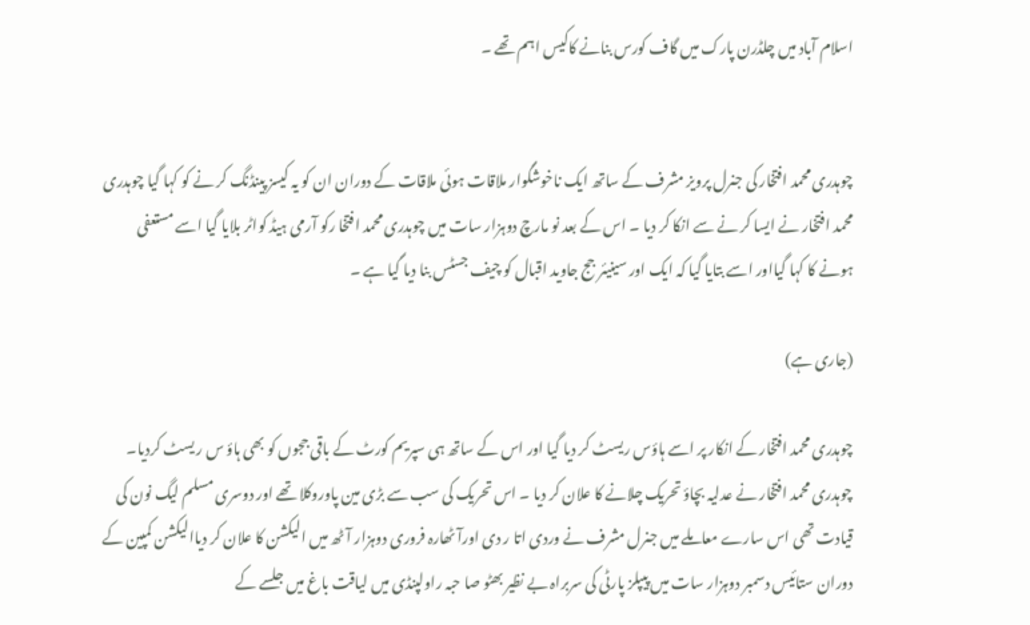اسلام آباد میں چلڈرن پارک میں گاف کورس بنانے کاکیس اہم تھے ۔


چوہدری محمد افتخار کی جنرل پرویز مشرف کے ساتھ ایک ناخوشگوار ملاقات ہوئی ملاقات کے دوران ان کو یہ کیسز پینڈنگ کر نے کو کہا گیا چوہدری محمد افتخار نے ایسا کر نے سے انکا کر دیا ۔ اس کے بعد نو مارچ دوہزار سات میں چوہدری محمد افتخا رکو آرمی ہیڈ کواٹر بلایا گیا اسے مستعفی ہونے کا کہا گیااور اسے بتایا گیا کہ ایک اور سینیئر جج جاوید اقبال کو چیف جسٹس بنا دیا گیا ہے ۔

(جاری ہے)

چوہدری محمد افتخار کے انکار پر اسے ہاؤس ریسٹ کر دیا گیا اور اس کے ساتھ ہی سپریم کورٹ کے باقی ججوں کو بھی ہاؤ س ر یسٹ کردیا۔ چوہدری محمد افتخار نے عدلیہ بچاؤ تحریک چلانے کا علان کر دیا ۔ اس تحریک کی سب سے بڑی مین پاوروکلا تھے اور دوسری مسلم لیگ نون کی قیادت تھی اس سارے معاملے میں جنرل مشرف نے وردی اتا ر دی اورآٹھارہ فروری دوہزار آٹھ میں الیکشن کا علان کر دیاالیکشن کمپین کے دوران ستائیس دسمبر دوہزار سات میں پیپلز پارٹی کی سربراہ بے نظیر بھٹو صا حبہ راولپنڈی میں لیاقت باغ میں جلسے کے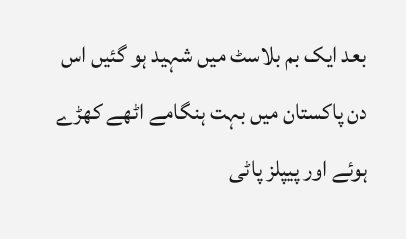بعد ایک بم بلاسٹ میں شہید ہو گئیں اس دن پاکستان میں بہت ہنگامے اٹھے کھڑے ہوئے اور پیپلز پاٹی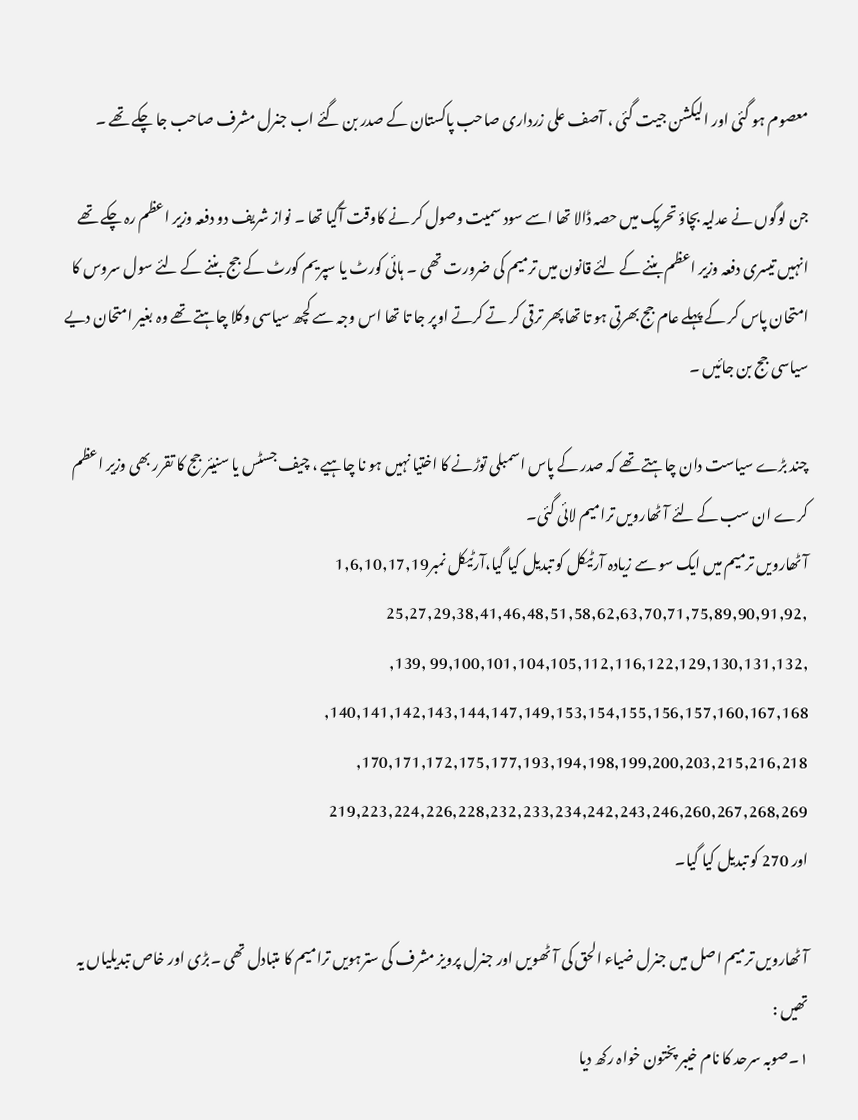معصوم ہو گئی اور الیکشن جیت گئی ، آصف علی زرداری صاحب پاکستان کے صدر بن گئے اب جنرل مشرف صاحب جا چکے تھے ۔

جن لوگوں نے عدلیہ بچاؤ تحریک میں حصہ ڈالا تھا اسے سود سمیت وصول کر نے کاوقت آگیا تھا ۔ نواز شریف دو دفعہ وزیر اعظم رہ چکے تھے انہیں تیسری دفعہ وزیر اعظم بننے کے لئے قانون میں ترمیم کی ضرورت تھی ۔ ہائی کورٹ یا سپریم کورٹ کے جج بننے کے لئے سول سروس کا امتحان پاس کر کے پہلے عام جج بھرتی ہو تا تھا پھر ترقی کر تے کرتے اوپر جا تا تھا اس وجہ سے کچھ سیاسی وکلا چاہتے تھے وہ بغیر امتحان دیے سیاسی جج بن جائیں ۔

چند بڑے سیاست دان چاہتے تھے کہ صدر کے پاس اسمبلی توڑنے کا اختیا نہیں ہو نا چاہیے ، چیف جسٹس یا سنیئر جج کا تقرر بھی وزیر اعظم کرے ان سب کے لئے آٹھارویں ترامیم لائی گئی۔
آٹھارویں ترمیم میں ایک سو سے زیادہ آرٹیکل کو تبدیل کیا گیا،آرٹیکل نمبر1,6,10,17,19 ,25,27,29,38,41,46,48,51,58,62,63,70,71,75,89,90,91,92 ,99,100,101,104,105,112,116,122,129,130,131,132 ,139,
140,141,142,143,144,147,149,153,154,155,156,157,160,167,168,
170,171,172,175,177,193,194,198,199,200,203,215,216,218,
219,223,224,226,228,232,233,234,242,243,246,260,267,268,269
اور 270 کو تبدیل کیا گیا۔

آٹھارویں ترمیم اصل میں جنرل ضیاء الحق کی آٹھویں اور جنرل پرویز مشرف کی سترہویں ترامیم کا متبادل تھی ۔بڑی اور خاص تبدیلیاں یہ تھیں :
۱۔صوبہ سرحد کا نام خیبر پختون خواہ رکھ دیا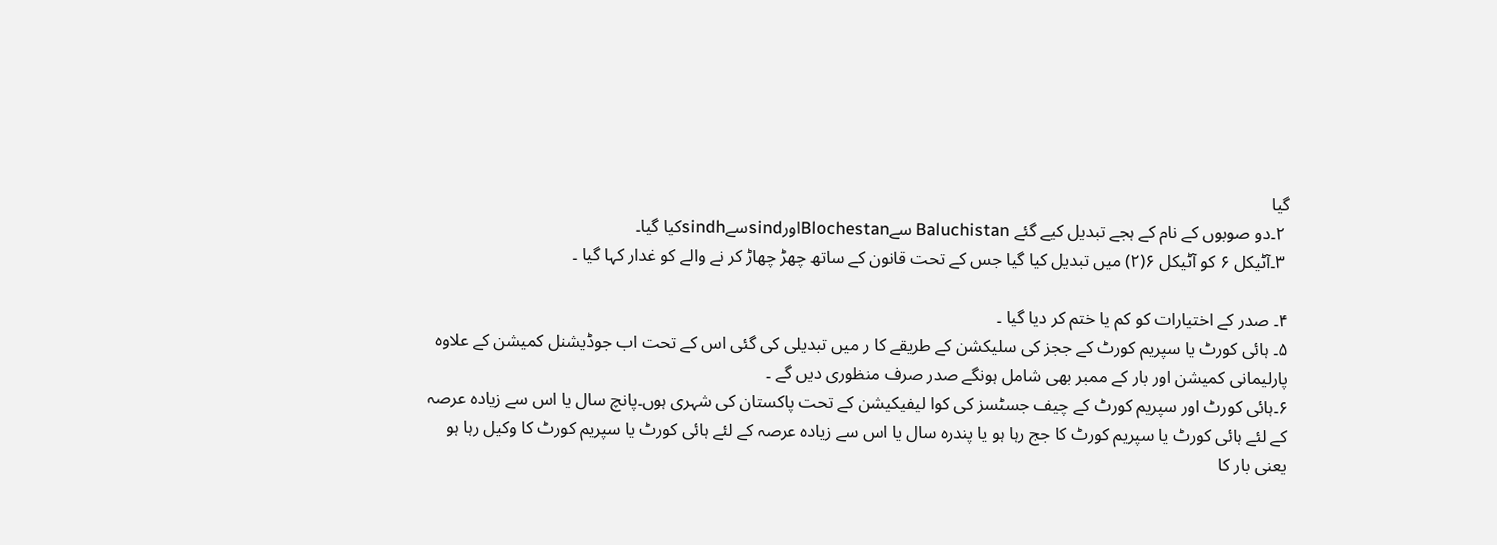گیا
 ۲۔دو صوبوں کے نام کے ہجے تبدیل کیے گئے Baluchistan سےBlochestanاورsindسےsindhکیا گیا۔
 ۳۔آٹیکل ۶ کو آٹیکل ۶(۲) میں تبدیل کیا گیا جس کے تحت قانون کے ساتھ چھڑ چھاڑ کر نے والے کو غدار کہا گیا ۔

۴۔ صدر کے اختیارات کو کم یا ختم کر دیا گیا ۔
۵۔ ہائی کورٹ یا سپریم کورٹ کے ججز کی سلیکشن کے طریقے کا ر میں تبدیلی کی گئی اس کے تحت اب جوڈیشنل کمیشن کے علاوہ پارلیمانی کمیشن اور بار کے ممبر بھی شامل ہونگے صدر صرف منظوری دیں گے ۔
۶۔ہائی کورٹ اور سپریم کورٹ کے چیف جسٹسز کی کوا لیفیکیشن کے تحت پاکستان کی شہری ہوں۔پانچ سال یا اس سے زیادہ عرصہ کے لئے ہائی کورٹ یا سپریم کورٹ کا جج رہا ہو یا پندرہ سال یا اس سے زیادہ عرصہ کے لئے ہائی کورٹ یا سپریم کورٹ کا وکیل رہا ہو یعنی بار کا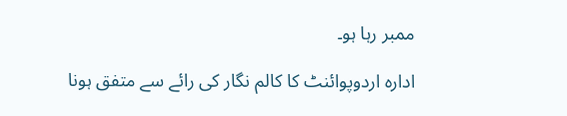ممبر رہا ہو۔

ادارہ اردوپوائنٹ کا کالم نگار کی رائے سے متفق ہونا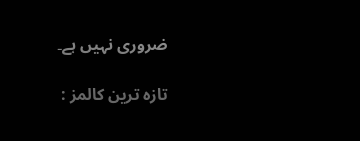ضروری نہیں ہے۔

تازہ ترین کالمز :